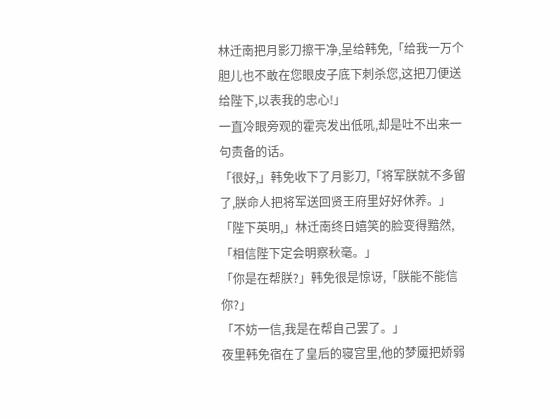林迁南把月影刀擦干净,呈给韩免,「给我一万个胆儿也不敢在您眼皮子底下刺杀您,这把刀便送给陛下,以表我的忠心!」
一直冷眼旁观的霍亮发出低吼,却是吐不出来一句责备的话。
「很好,」韩免收下了月影刀,「将军朕就不多留了,朕命人把将军送回贤王府里好好休养。」
「陛下英明,」林迁南终日嬉笑的脸变得黯然,「相信陛下定会明察秋毫。」
「你是在帮朕?」韩免很是惊讶,「朕能不能信你?」
「不妨一信,我是在帮自己罢了。」
夜里韩免宿在了皇后的寝宫里,他的梦魇把娇弱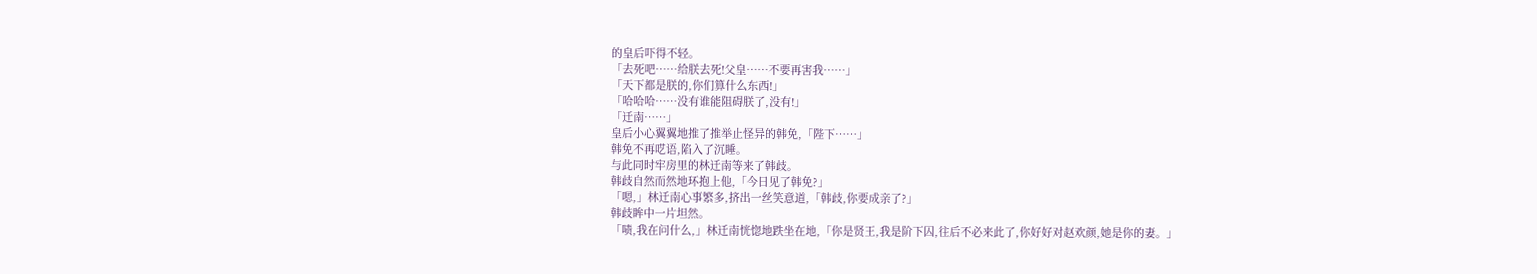的皇后吓得不轻。
「去死吧……给朕去死!父皇……不要再害我……」
「天下都是朕的,你们算什么东西!」
「哈哈哈……没有谁能阻碍朕了,没有!」
「迁南……」
皇后小心翼翼地推了推举止怪异的韩免,「陛下……」
韩免不再呓语,陷入了沉睡。
与此同时牢房里的林迁南等来了韩歧。
韩歧自然而然地环抱上他,「今日见了韩免?」
「嗯,」林迁南心事繁多,挤出一丝笑意道,「韩歧,你要成亲了?」
韩歧眸中一片坦然。
「啧,我在问什么,」林迁南恍惚地跌坐在地,「你是贤王,我是阶下囚,往后不必来此了,你好好对赵欢颜,她是你的妻。」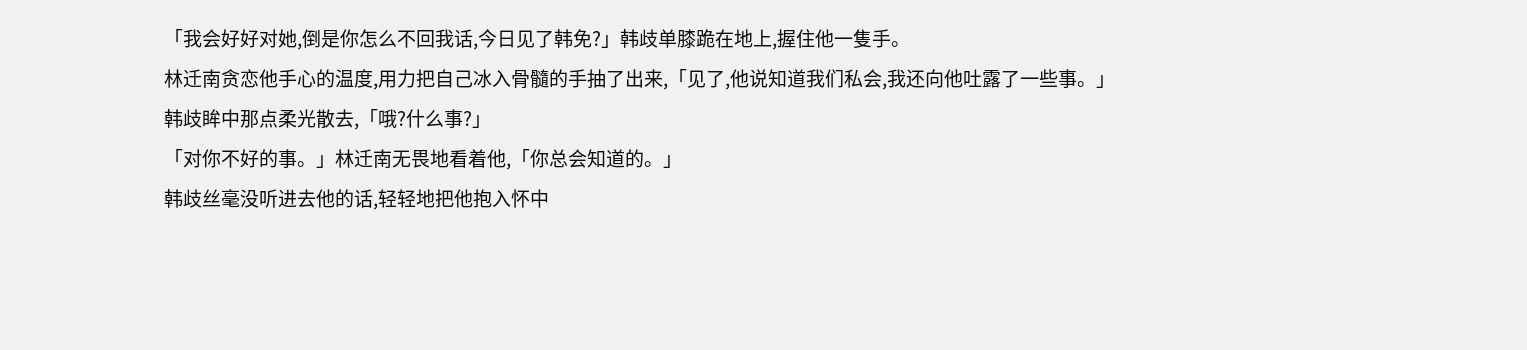「我会好好对她,倒是你怎么不回我话,今日见了韩免?」韩歧单膝跪在地上,握住他一隻手。
林迁南贪恋他手心的温度,用力把自己冰入骨髓的手抽了出来,「见了,他说知道我们私会,我还向他吐露了一些事。」
韩歧眸中那点柔光散去,「哦?什么事?」
「对你不好的事。」林迁南无畏地看着他,「你总会知道的。」
韩歧丝毫没听进去他的话,轻轻地把他抱入怀中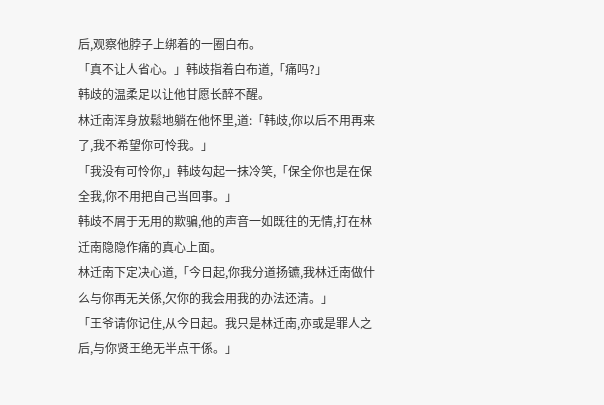后,观察他脖子上绑着的一圈白布。
「真不让人省心。」韩歧指着白布道,「痛吗?」
韩歧的温柔足以让他甘愿长醉不醒。
林迁南浑身放鬆地躺在他怀里,道:「韩歧,你以后不用再来了,我不希望你可怜我。」
「我没有可怜你,」韩歧勾起一抹冷笑,「保全你也是在保全我,你不用把自己当回事。」
韩歧不屑于无用的欺骗,他的声音一如既往的无情,打在林迁南隐隐作痛的真心上面。
林迁南下定决心道,「今日起,你我分道扬镳,我林迁南做什么与你再无关係,欠你的我会用我的办法还清。」
「王爷请你记住,从今日起。我只是林迁南,亦或是罪人之后,与你贤王绝无半点干係。」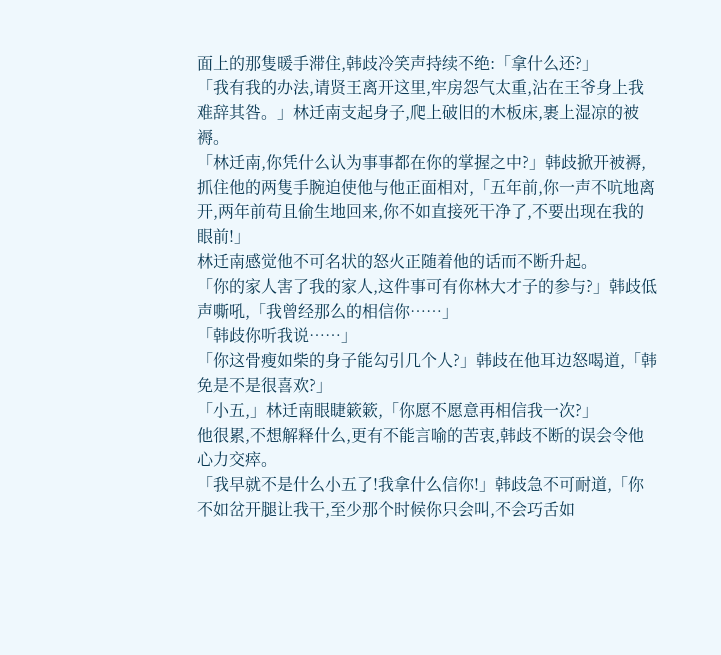面上的那隻暖手滞住,韩歧冷笑声持续不绝:「拿什么还?」
「我有我的办法,请贤王离开这里,牢房怨气太重,沾在王爷身上我难辞其咎。」林迁南支起身子,爬上破旧的木板床,裹上湿凉的被褥。
「林迁南,你凭什么认为事事都在你的掌握之中?」韩歧掀开被褥,抓住他的两隻手腕迫使他与他正面相对,「五年前,你一声不吭地离开,两年前苟且偷生地回来,你不如直接死干净了,不要出现在我的眼前!」
林迁南感觉他不可名状的怒火正随着他的话而不断升起。
「你的家人害了我的家人,这件事可有你林大才子的参与?」韩歧低声嘶吼,「我曾经那么的相信你……」
「韩歧你听我说……」
「你这骨瘦如柴的身子能勾引几个人?」韩歧在他耳边怒喝道,「韩免是不是很喜欢?」
「小五,」林迁南眼睫簌簌,「你愿不愿意再相信我一次?」
他很累,不想解释什么,更有不能言喻的苦衷,韩歧不断的误会令他心力交瘁。
「我早就不是什么小五了!我拿什么信你!」韩歧急不可耐道,「你不如岔开腿让我干,至少那个时候你只会叫,不会巧舌如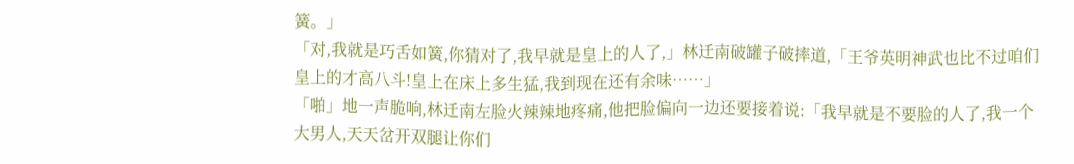簧。」
「对,我就是巧舌如簧,你猜对了,我早就是皇上的人了,」林迁南破罐子破摔道,「王爷英明神武也比不过咱们皇上的才高八斗!皇上在床上多生猛,我到现在还有余味……」
「啪」地一声脆响,林迁南左脸火辣辣地疼痛,他把脸偏向一边还要接着说:「我早就是不要脸的人了,我一个大男人,天天岔开双腿让你们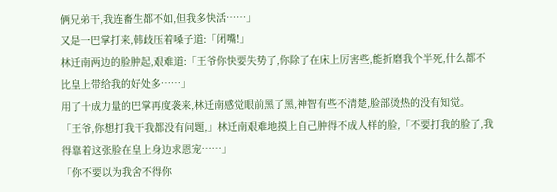俩兄弟干,我连畜生都不如,但我多快活……」
又是一巴掌打来,韩歧压着嗓子道:「闭嘴!」
林迁南两边的脸肿起,艰难道:「王爷你快要失势了,你除了在床上厉害些,能折磨我个半死,什么都不比皇上带给我的好处多……」
用了十成力量的巴掌再度袭来,林迁南感觉眼前黑了黑,神智有些不清楚,脸部烫热的没有知觉。
「王爷,你想打我干我都没有问题,」林迁南艰难地摸上自己肿得不成人样的脸,「不要打我的脸了,我得靠着这张脸在皇上身边求恩宠……」
「你不要以为我舍不得你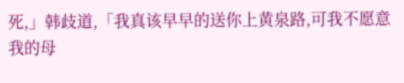死,」韩歧道,「我真该早早的送你上黄泉路,可我不愿意我的母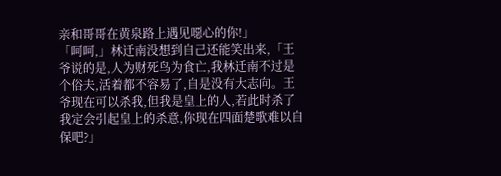亲和哥哥在黄泉路上遇见噁心的你!」
「呵呵,」林迁南没想到自己还能笑出来,「王爷说的是,人为财死鸟为食亡,我林迁南不过是个俗夫,活着都不容易了,自是没有大志向。王爷现在可以杀我,但我是皇上的人,若此时杀了我定会引起皇上的杀意,你现在四面楚歌难以自保吧?」